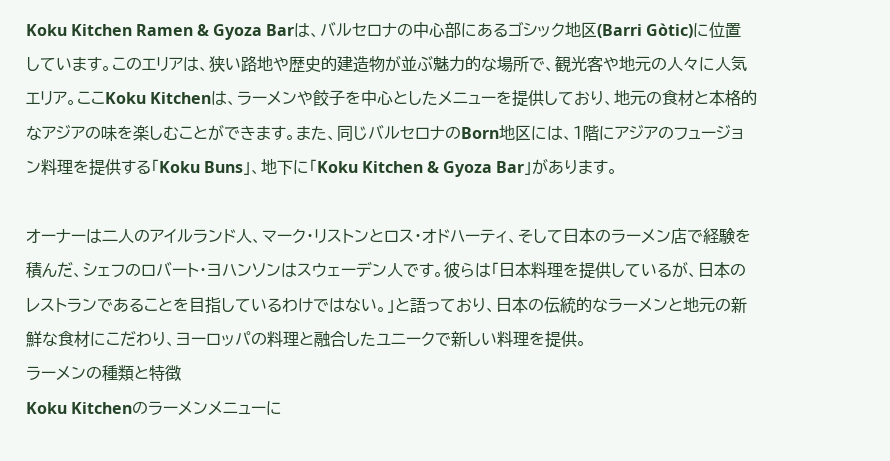Koku Kitchen Ramen & Gyoza Barは、バルセロナの中心部にあるゴシック地区(Barri Gòtic)に位置しています。このエリアは、狭い路地や歴史的建造物が並ぶ魅力的な場所で、観光客や地元の人々に人気エリア。ここKoku Kitchenは、ラーメンや餃子を中心としたメニューを提供しており、地元の食材と本格的なアジアの味を楽しむことができます。また、同じバルセロナのBorn地区には、1階にアジアのフュージョン料理を提供する「Koku Buns」、地下に「Koku Kitchen & Gyoza Bar」があります。

オーナーは二人のアイルランド人、マーク・リストンとロス・オドハーティ、そして日本のラーメン店で経験を積んだ、シェフのロバート・ヨハンソンはスウェーデン人です。彼らは「日本料理を提供しているが、日本のレストランであることを目指しているわけではない。」と語っており、日本の伝統的なラーメンと地元の新鮮な食材にこだわり、ヨーロッパの料理と融合したユニークで新しい料理を提供。
ラーメンの種類と特徴
Koku Kitchenのラーメンメニューに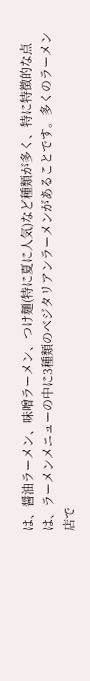は、醤油ラーメン、味噌ラーメン、つけ麺(特に夏に人気)など種類が多く、特に特徴的な点は、ラーメンメニューの中に3種類のベジタリアンラーメンがあることです。多くのラーメン店で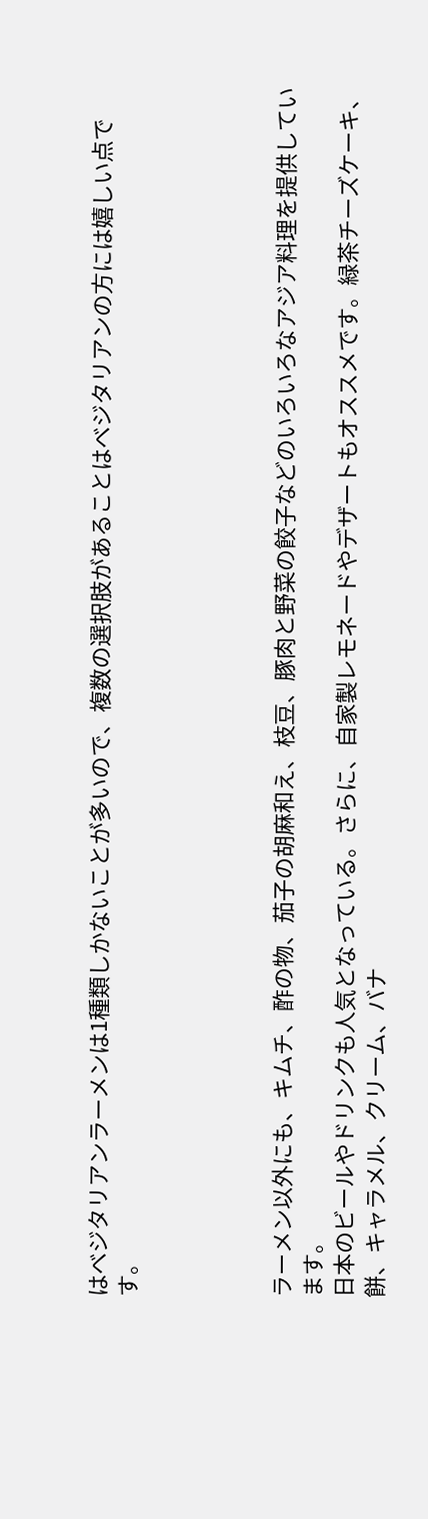はベジタリアンラーメンは1種類しかないことが多いので、複数の選択肢があることはベジタリアンの方には嬉しい点です。




ラーメン以外にも、キムチ、酢の物、茄子の胡麻和え、枝豆、豚肉と野菜の餃子などのいろいろなアジア料理を提供しています。
日本のビールやドリンクも人気となっている。さらに、自家製レモネードやデザートもオススメです。緑茶チーズケーキ、餅、キャラメル、クリーム、バナ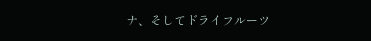ナ、そしてドライフルーツ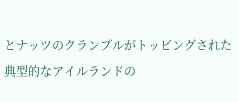とナッツのクランブルがトッピングされた典型的なアイルランドの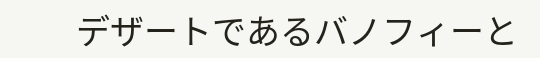デザートであるバノフィーと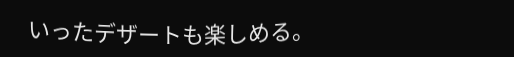いったデザートも楽しめる。